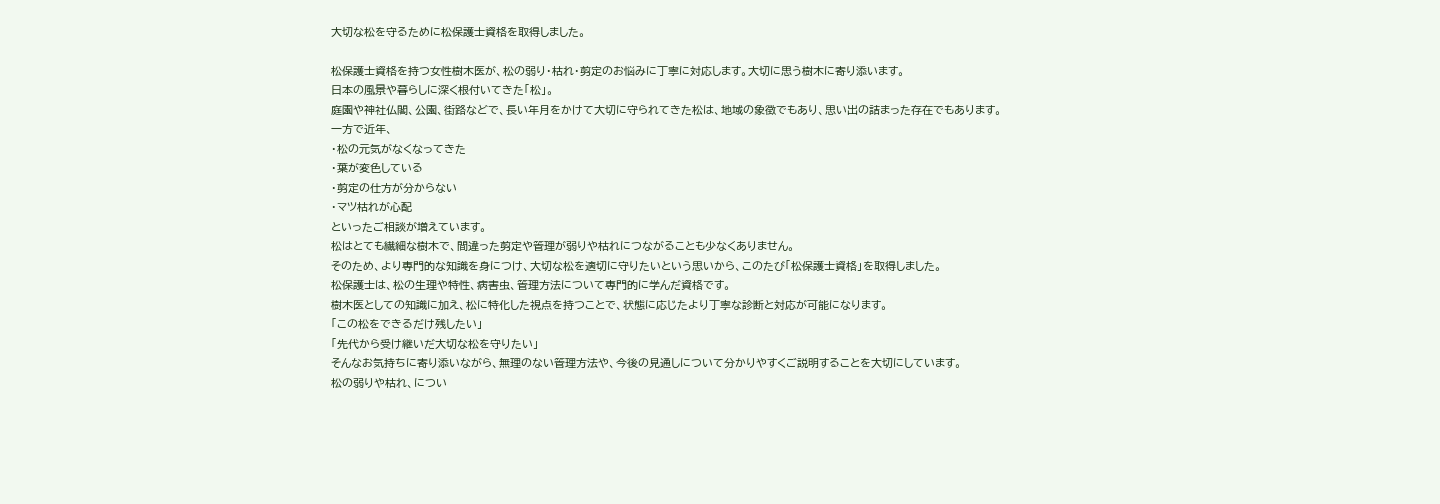大切な松を守るために松保護士資格を取得しました。

松保護士資格を持つ女性樹木医が、松の弱り・枯れ・剪定のお悩みに丁寧に対応します。大切に思う樹木に寄り添います。
日本の風景や暮らしに深く根付いてきた「松」。
庭園や神社仏閣、公園、街路などで、長い年月をかけて大切に守られてきた松は、地域の象徴でもあり、思い出の詰まった存在でもあります。
一方で近年、
・松の元気がなくなってきた
・葉が変色している
・剪定の仕方が分からない
・マツ枯れが心配
といったご相談が増えています。
松はとても繊細な樹木で、間違った剪定や管理が弱りや枯れにつながることも少なくありません。
そのため、より専門的な知識を身につけ、大切な松を適切に守りたいという思いから、このたび「松保護士資格」を取得しました。
松保護士は、松の生理や特性、病害虫、管理方法について専門的に学んだ資格です。
樹木医としての知識に加え、松に特化した視点を持つことで、状態に応じたより丁寧な診断と対応が可能になります。
「この松をできるだけ残したい」
「先代から受け継いだ大切な松を守りたい」
そんなお気持ちに寄り添いながら、無理のない管理方法や、今後の見通しについて分かりやすくご説明することを大切にしています。
松の弱りや枯れ、につい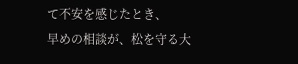て不安を感じたとき、
早めの相談が、松を守る大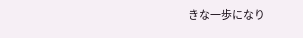きな一歩になり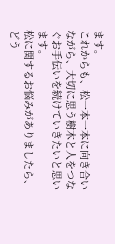ます。
これからも、松一本一本に向き合いながら、大切に思う樹木と人をつなぐお手伝いを続けていきたいと思います。
松に関するお悩みがありましたら、どう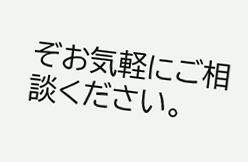ぞお気軽にご相談ください。